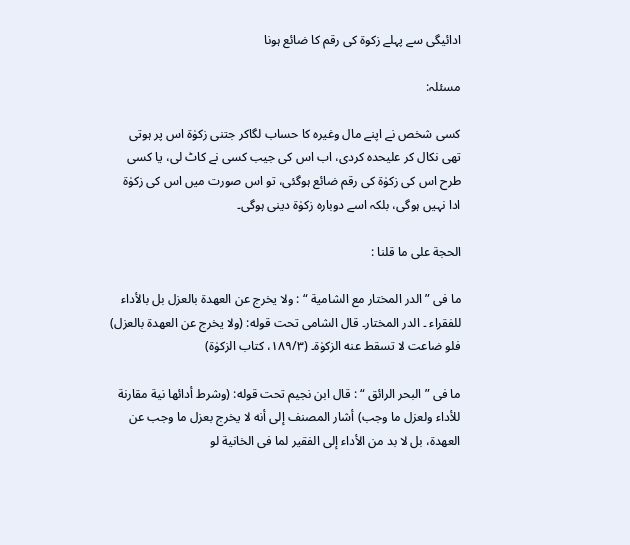ادائیگی سے پہلے زکوة کی رقم کا ضائع ہونا

مسئلہ:

کسی شخص نے اپنے مال وغیرہ کا حساب لگاکر جتنی زکوٰة اس پر ہوتی تھی نکال کر علیحدہ کردی، اب اس کی جیب کسی نے کاٹ لی، یا کسی طرح اس کی زکوٰة کی رقم ضائع ہوگئی، تو اس صورت میں اس کی زکوٰة ادا نہیں ہوگی، بلکہ اسے دوبارہ زکوٰة دینی ہوگی۔

الحجة علی ما قلنا :

ما فی ” الدر المختار مع الشامیة “ : ولا یخرج عن العهدة بالعزل بل بالأداء للفقراء ۔ الدر المختار۔ قال الشامی تحت قوله: (ولا یخرج عن العهدة بالعزل) فلو ضاعت لا تسقط عنه الزکوٰة۔ (۱۸۹/۳، کتاب الزکوٰة)

ما فی ” البحر الرائق “ : قال ابن نجیم تحت قوله: (وشرط أدائها نیة مقارنة للأداء ولعزل ما وجب) أشار المصنف إلی أنه لا یخرج بعزل ما وجب عن العهدة، بل لا بد من الأداء إلی الفقیر لما فی الخانیة لو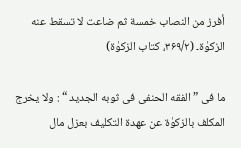أفرز من النصاب خمسة ثم ضاعت لا تسقط عنه الزکوٰة۔ (۳۶۹/۲، کتاب الزکوٰة)

ما فی ” الفقه الحنفی فی ثوبه الجدید “ : ولا یخرج المکلف بالزکوٰة عن عهدة التکلیف بعزل مال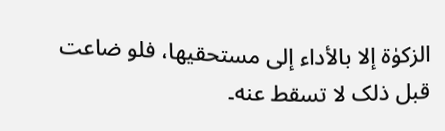الزکوٰة إلا بالأداء إلی مستحقیها، فلو ضاعت قبل ذلک لا تسقط عنه۔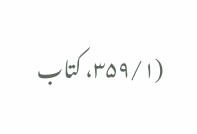(۳۵۹/۱، کتاب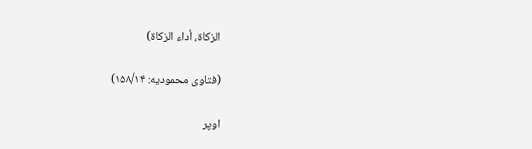الزکاة، أداء الزکاة)

(فتاوی محمودیه: ۱۵۸/۱۴)

اوپر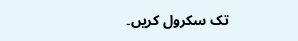تک سکرول کریں۔